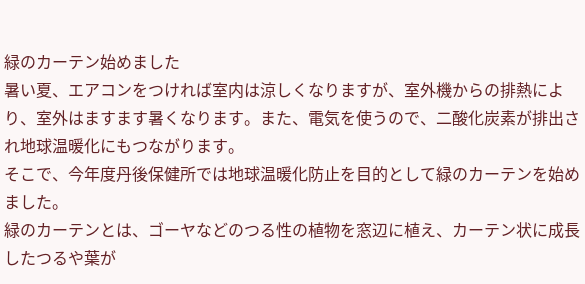緑のカーテン始めました
暑い夏、エアコンをつければ室内は涼しくなりますが、室外機からの排熱により、室外はますます暑くなります。また、電気を使うので、二酸化炭素が排出され地球温暖化にもつながります。
そこで、今年度丹後保健所では地球温暖化防止を目的として緑のカーテンを始めました。
緑のカーテンとは、ゴーヤなどのつる性の植物を窓辺に植え、カーテン状に成長したつるや葉が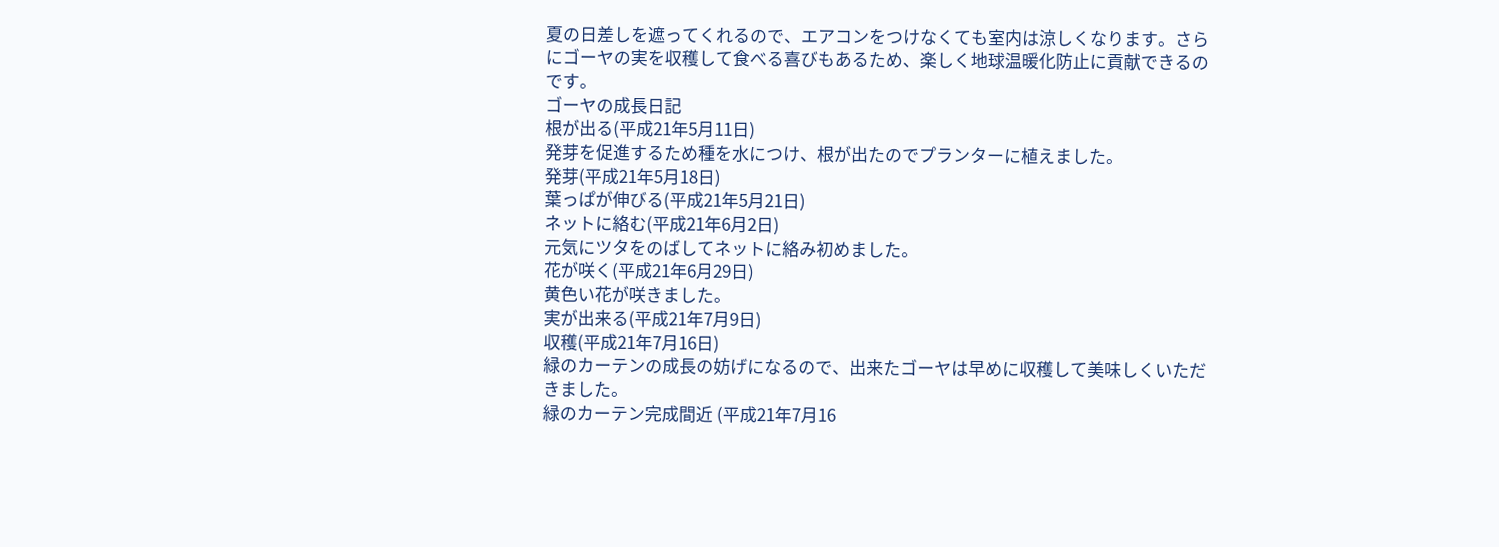夏の日差しを遮ってくれるので、エアコンをつけなくても室内は涼しくなります。さらにゴーヤの実を収穫して食べる喜びもあるため、楽しく地球温暖化防止に貢献できるのです。
ゴーヤの成長日記
根が出る(平成21年5月11日)
発芽を促進するため種を水につけ、根が出たのでプランターに植えました。
発芽(平成21年5月18日)
葉っぱが伸びる(平成21年5月21日)
ネットに絡む(平成21年6月2日)
元気にツタをのばしてネットに絡み初めました。
花が咲く(平成21年6月29日)
黄色い花が咲きました。
実が出来る(平成21年7月9日)
収穫(平成21年7月16日)
緑のカーテンの成長の妨げになるので、出来たゴーヤは早めに収穫して美味しくいただきました。
緑のカーテン完成間近 (平成21年7月16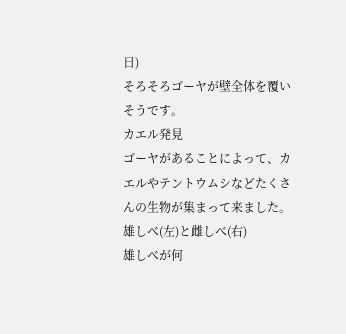日)
そろそろゴーヤが壁全体を覆いそうです。
カエル発見
ゴーヤがあることによって、カエルやテントウムシなどたくさんの生物が集まって来ました。
雄しべ(左)と雌しべ(右)
雄しべが何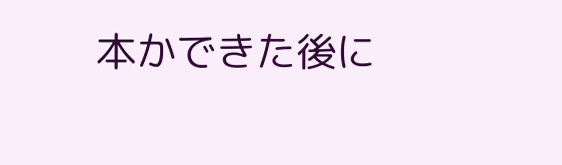本かできた後に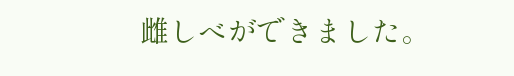雌しべができました。